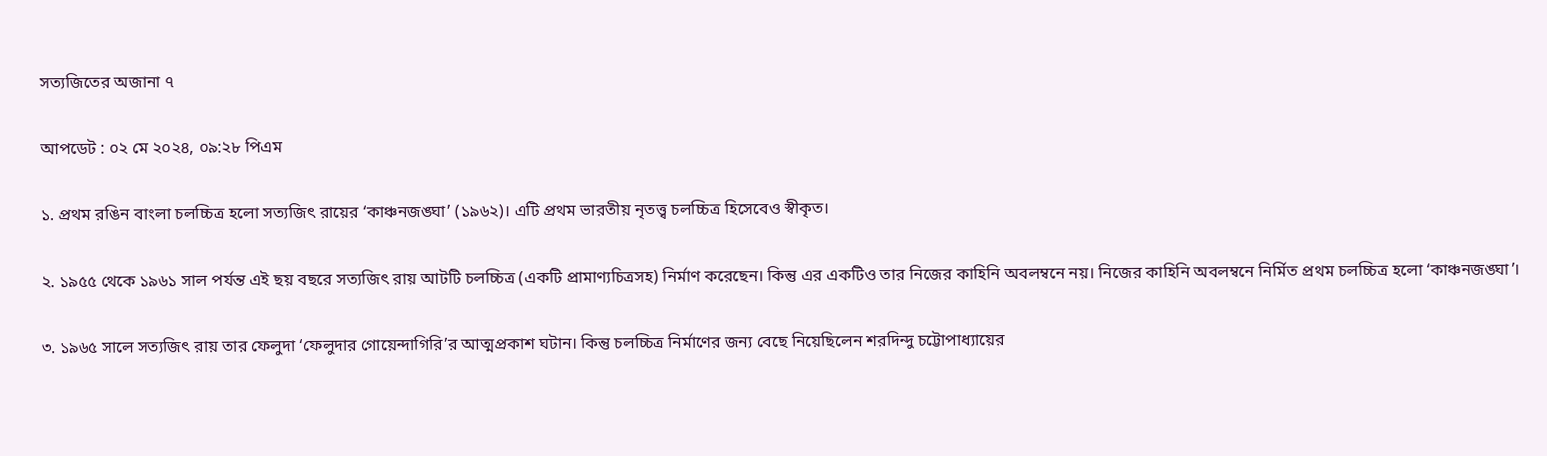সত্যজিতের অজানা ৭

আপডেট : ০২ মে ২০২৪, ০৯:২৮ পিএম

১. প্রথম রঙিন বাংলা চলচ্চিত্র হলো সত্যজিৎ রায়ের ‘কাঞ্চনজঙ্ঘা’ (১৯৬২)। এটি প্রথম ভারতীয় নৃতত্ত্ব চলচ্চিত্র হিসেবেও স্বীকৃত।

২. ১৯৫৫ থেকে ১৯৬১ সাল পর্যন্ত এই ছয় বছরে সত্যজিৎ রায় আটটি চলচ্চিত্র (একটি প্রামাণ্যচিত্রসহ) নির্মাণ করেছেন। কিন্তু এর একটিও তার নিজের কাহিনি অবলম্বনে নয়। নিজের কাহিনি অবলম্বনে নির্মিত প্রথম চলচ্চিত্র হলো ‘কাঞ্চনজঙ্ঘা’।

৩. ১৯৬৫ সালে সত্যজিৎ রায় তার ফেলুদা ‘ফেলুদার গোয়েন্দাগিরি’র আত্মপ্রকাশ ঘটান। কিন্তু চলচ্চিত্র নির্মাণের জন্য বেছে নিয়েছিলেন শরদিন্দু চট্টোপাধ্যায়ের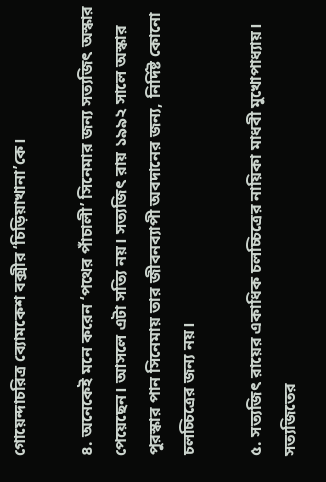গোয়েন্দাচরিত্র ব্যোমকেশ বক্সীর ‘চিড়িয়াখানা’কে।

৪. অনেকেই মনে করেন ‘পথের পাঁচালী’ সিনেমার জন্য সত্যজিৎ অস্কার পেয়েছেন। আসলে এটা সত্যি নয়। সত্যজিৎ রায় ১৯৯২ সালে অস্কার পুরস্কার পান সিনেমায় তার জীবনব্যাপী অবদানের জন্য, নির্দিষ্ট কোনো চলচ্চিত্রের জন্য নয়।

৫. সত্যজিৎ রায়ের একাধিক চলচ্চিত্রের নায়িকা মাধবী মুখোপাধ্যায়। সত্যজিতের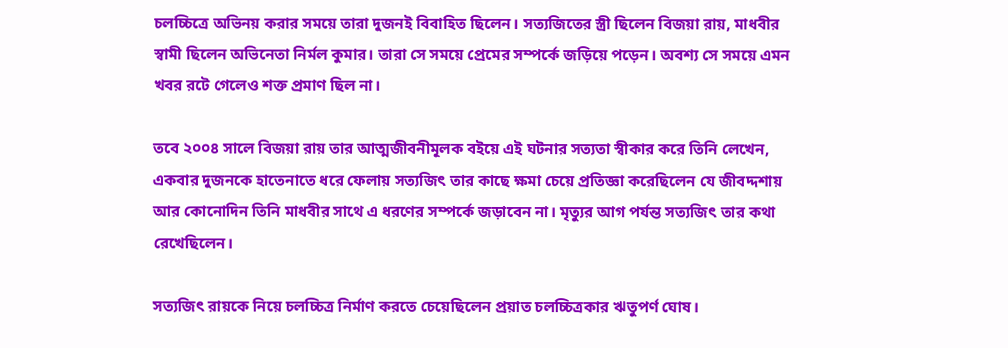চলচ্চিত্রে অভিনয় করার সময়ে তারা দুজনই বিবাহিত ছিলেন। সত্যজিতের স্ত্রী ছিলেন বিজয়া রায়, মাধবীর স্বামী ছিলেন অভিনেতা নির্মল কুমার। তারা সে সময়ে প্রেমের সম্পর্কে জড়িয়ে পড়েন। অবশ্য সে সময়ে এমন খবর রটে গেলেও শক্ত প্রমাণ ছিল না।

তবে ২০০৪ সালে বিজয়া রায় তার আত্মজীবনীমূলক বইয়ে এই ঘটনার সত্যতা স্বীকার করে তিনি লেখেন, একবার দুজনকে হাতেনাতে ধরে ফেলায় সত্যজিৎ তার কাছে ক্ষমা চেয়ে প্রতিজ্ঞা করেছিলেন যে জীবদ্দশায় আর কোনোদিন তিনি মাধবীর সাথে এ ধরণের সম্পর্কে জড়াবেন না। মৃত্যুর আগ পর্যন্ত সত্যজিৎ তার কথা রেখেছিলেন।

সত্যজিৎ রায়কে নিয়ে চলচ্চিত্র নির্মাণ করতে চেয়েছিলেন প্রয়াত চলচ্চিত্রকার ঋতুপর্ণ ঘোষ।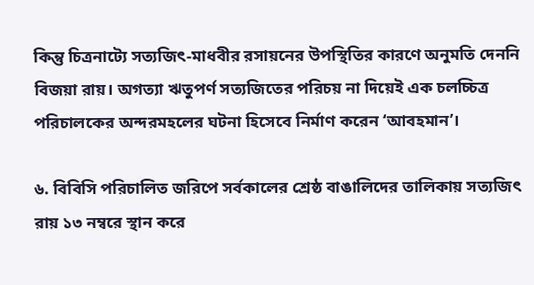কিন্তু চিত্রনাট্যে সত্যজিৎ-মাধবীর রসায়নের উপস্থিতির কারণে অনুমতি দেননি বিজয়া রায়। অগত্যা ঋতুপর্ণ সত্যজিতের পরিচয় না দিয়েই এক চলচ্চিত্র পরিচালকের অন্দরমহলের ঘটনা হিসেবে নির্মাণ করেন ‘আবহমান’।

৬. বিবিসি পরিচালিত জরিপে সর্বকালের শ্রেষ্ঠ বাঙালিদের তালিকায় সত্যজিৎ রায় ১৩ নম্বরে স্থান করে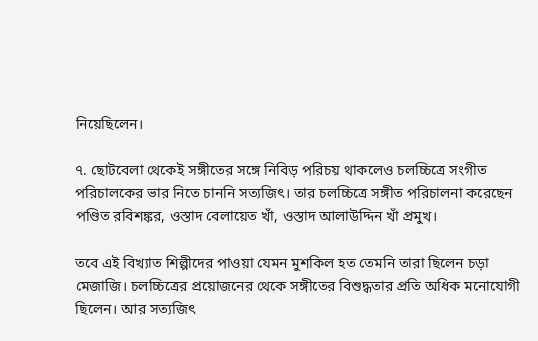নিয়েছিলেন।

৭. ছোটবেলা থেকেই সঙ্গীতের সঙ্গে নিবিড় পরিচয় থাকলেও চলচ্চিত্রে সংগীত পরিচালকের ভার নিতে চাননি সত্যজিৎ। তার চলচ্চিত্রে সঙ্গীত পরিচালনা করেছেন পণ্ডিত রবিশঙ্কর, ওস্তাদ বেলায়েত খাঁ, ওস্তাদ আলাউদ্দিন খাঁ প্রমুখ।

তবে এই বিখ্যাত শিল্পীদের পাওয়া যেমন মুশকিল হত তেমনি তারা ছিলেন চড়া মেজাজি। চলচ্চিত্রের প্রয়োজনের থেকে সঙ্গীতের বিশুদ্ধতার প্রতি অধিক মনোযোগী ছিলেন। আর সত্যজিৎ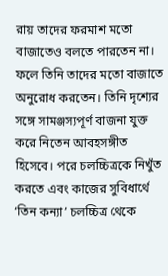রায় তাদের ফরমাশ মতো বাজাতেও বলতে পারতেন না। ফলে তিনি তাদের মতো বাজাতে অনুরোধ করতেন। তিনি দৃশ্যের সঙ্গে সামঞ্জস্যপূর্ণ বাজনা যুক্ত করে নিতেন আবহসঙ্গীত হিসেবে। পরে চলচ্চিত্রকে নিখুঁত করতে এবং কাজের সুবিধার্থে ‘তিন কন্যা’ চলচ্চিত্র থেকে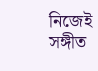নিজেই সঙ্গীত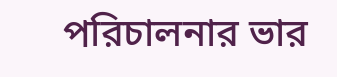পরিচালনার ভার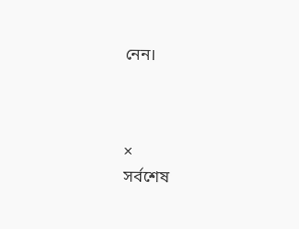নেন।



×
সর্বশেষ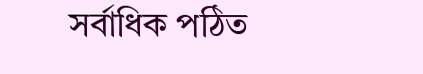সর্বাধিক পঠিত